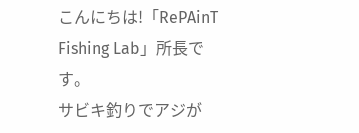こんにちは!「RePAinT Fishing Lab」所長です。
サビキ釣りでアジが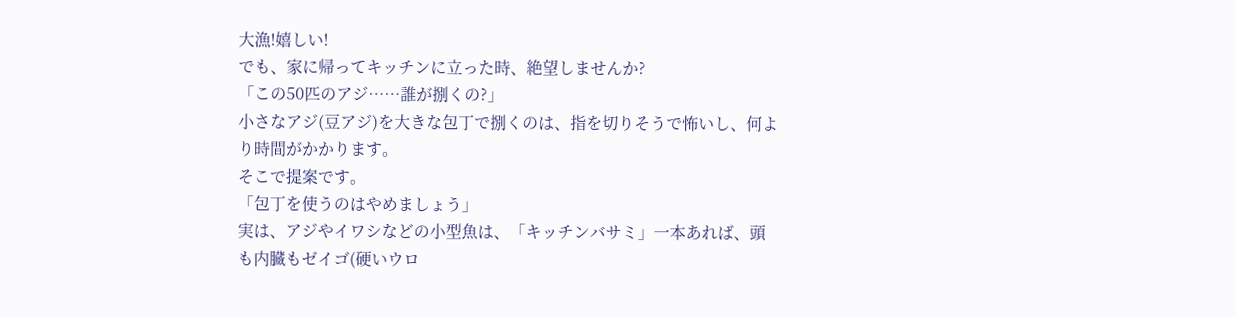大漁!嬉しい!
でも、家に帰ってキッチンに立った時、絶望しませんか?
「この50匹のアジ……誰が捌くの?」
小さなアジ(豆アジ)を大きな包丁で捌くのは、指を切りそうで怖いし、何より時間がかかります。
そこで提案です。
「包丁を使うのはやめましょう」
実は、アジやイワシなどの小型魚は、「キッチンバサミ」一本あれば、頭も内臓もゼイゴ(硬いウロ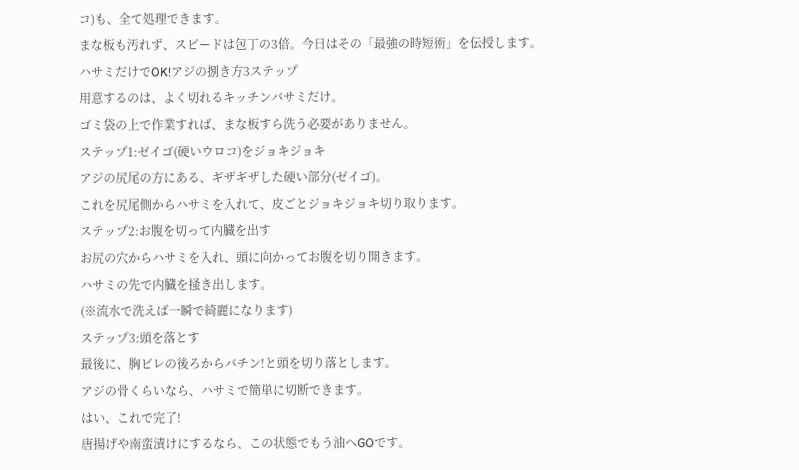コ)も、全て処理できます。
まな板も汚れず、スピードは包丁の3倍。今日はその「最強の時短術」を伝授します。
ハサミだけでOK!アジの捌き方3ステップ
用意するのは、よく切れるキッチンバサミだけ。
ゴミ袋の上で作業すれば、まな板すら洗う必要がありません。
ステップ1:ゼイゴ(硬いウロコ)をジョキジョキ
アジの尻尾の方にある、ギザギザした硬い部分(ゼイゴ)。
これを尻尾側からハサミを入れて、皮ごとジョキジョキ切り取ります。
ステップ2:お腹を切って内臓を出す
お尻の穴からハサミを入れ、頭に向かってお腹を切り開きます。
ハサミの先で内臓を掻き出します。
(※流水で洗えば一瞬で綺麗になります)
ステップ3:頭を落とす
最後に、胸ビレの後ろからバチン!と頭を切り落とします。
アジの骨くらいなら、ハサミで簡単に切断できます。
はい、これで完了!
唐揚げや南蛮漬けにするなら、この状態でもう油へGOです。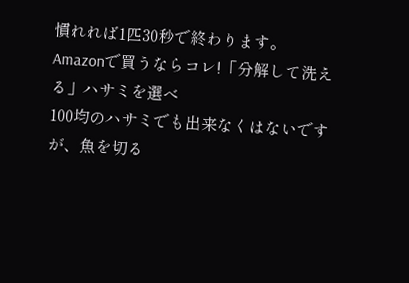慣れれば1匹30秒で終わります。
Amazonで買うならコレ!「分解して洗える」ハサミを選べ
100均のハサミでも出来なくはないですが、魚を切る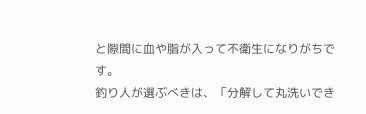と隙間に血や脂が入って不衛生になりがちです。
釣り人が選ぶべきは、「分解して丸洗いでき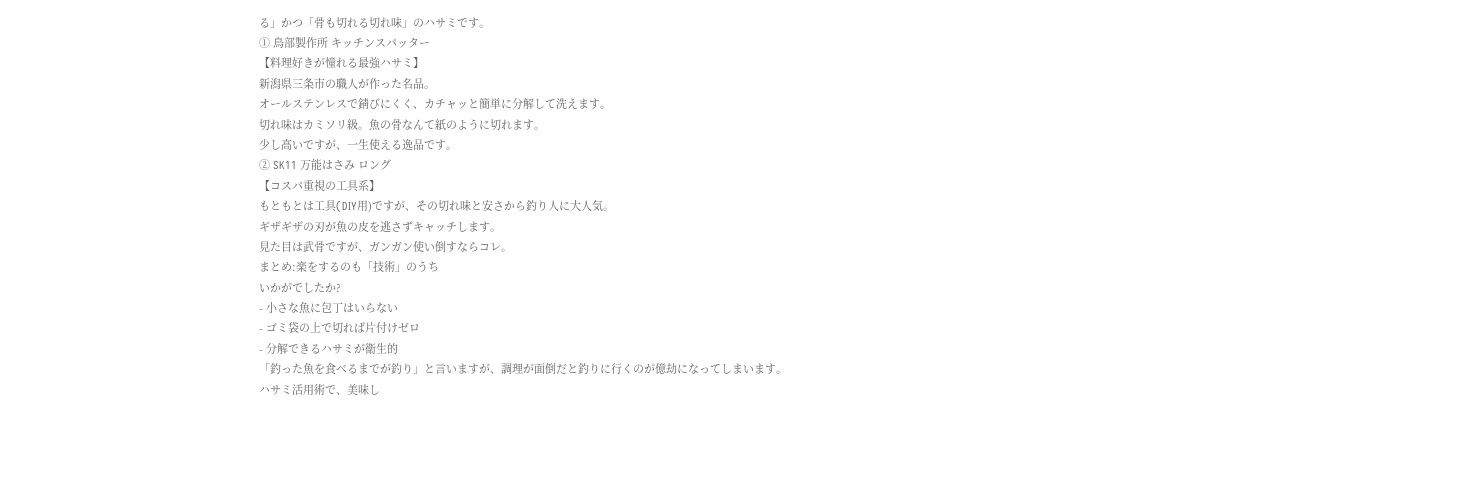る」かつ「骨も切れる切れ味」のハサミです。
① 鳥部製作所 キッチンスパッター
【料理好きが憧れる最強ハサミ】
新潟県三条市の職人が作った名品。
オールステンレスで錆びにくく、カチャッと簡単に分解して洗えます。
切れ味はカミソリ級。魚の骨なんて紙のように切れます。
少し高いですが、一生使える逸品です。
② SK11 万能はさみ ロング
【コスパ重視の工具系】
もともとは工具(DIY用)ですが、その切れ味と安さから釣り人に大人気。
ギザギザの刃が魚の皮を逃さずキャッチします。
見た目は武骨ですが、ガンガン使い倒すならコレ。
まとめ:楽をするのも「技術」のうち
いかがでしたか?
- 小さな魚に包丁はいらない
- ゴミ袋の上で切れば片付けゼロ
- 分解できるハサミが衛生的
「釣った魚を食べるまでが釣り」と言いますが、調理が面倒だと釣りに行くのが億劫になってしまいます。
ハサミ活用術で、美味し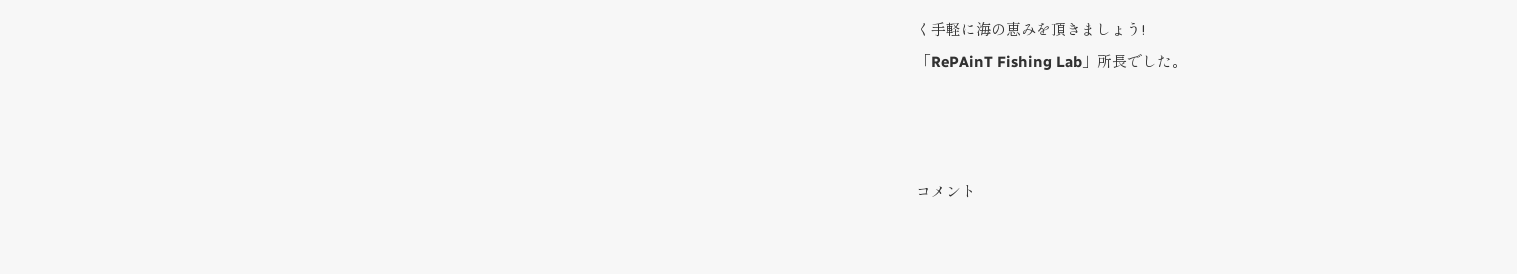く手軽に海の恵みを頂きましょう!
「RePAinT Fishing Lab」所長でした。



コメント